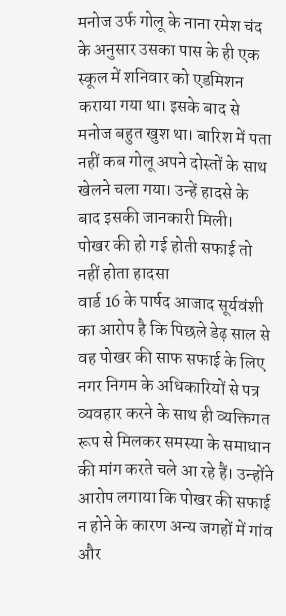मनोज उर्फ गोलू के नाना रमेश चंद के अनुसार उसका पास के ही एक स्कूल में शनिवार को एडमिशन कराया गया था। इसके बाद से मनोज बहुत खुश था। बारिश में पता नहीं कब गोलू अपने दोस्तों के साथ खेलने चला गया। उन्हें हादसे के बाद इसकी जानकारी मिली।
पोखर की हो गई होती सफाई तो नहीं होता हादसा
वार्ड 16 के पार्षद आजाद सूर्यवंशी का आरोप है कि पिछले डेढ़ साल से वह पोखर की साफ सफाई के लिए नगर निगम के अधिकारियों से पत्र व्यवहार करने के साथ ही व्यक्तिगत रूप से मिलकर समस्या के समाधान की मांग करते चले आ रहे हैं। उन्होंने आरोप लगाया कि पोखर की सफाई न होने के कारण अन्य जगहों में गांव और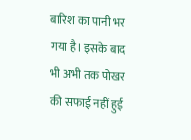बारिश का पानी भर गया है। इसके बाद भी अभी तक पोखर की सफाई नहीं हुई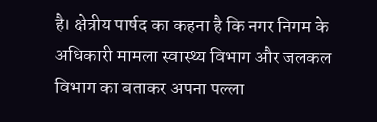है। क्षेत्रीय पार्षद का कहना है कि नगर निगम के अधिकारी मामला स्वास्थ्य विभाग और जलकल विभाग का बताकर अपना पल्ला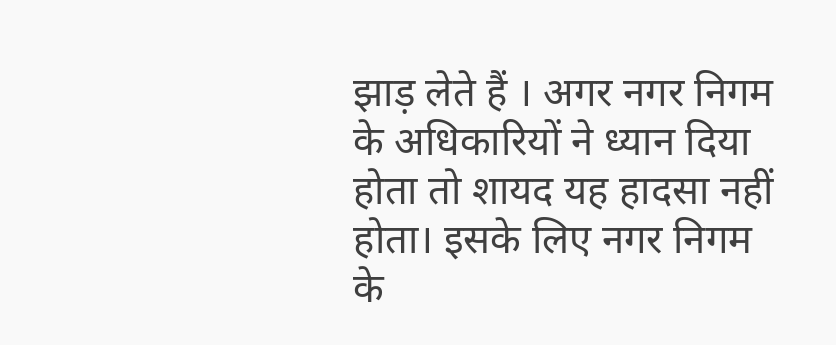झाड़ लेते हैं । अगर नगर निगम के अधिकारियों ने ध्यान दिया होता तो शायद यह हादसा नहीं होता। इसके लिए नगर निगम के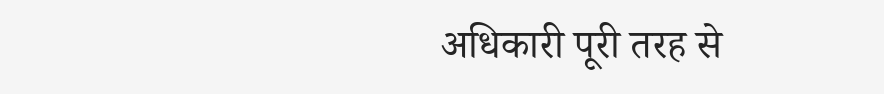अधिकारी पूरी तरह से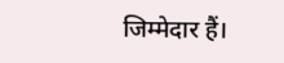जिम्मेदार हैं।